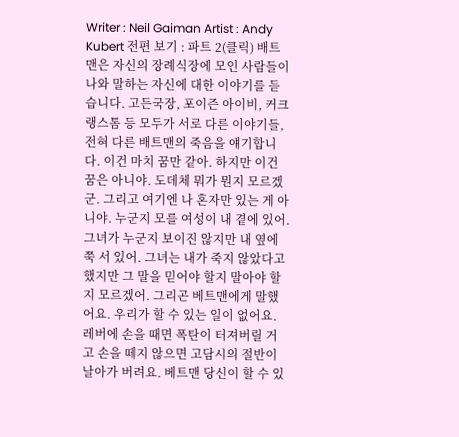Writer : Neil Gaiman Artist : Andy Kubert 전편 보기 : 파트 2(클릭) 배트맨은 자신의 장례식장에 모인 사람들이 나와 말하는 자신에 대한 이야기를 듣습니다. 고든국장, 포이즌 아이비, 커크 랭스톰 등 모두가 서로 다른 이야기들, 전혀 다른 배트맨의 죽음을 얘기합니다. 이건 마치 꿈만 같아. 하지만 이건 꿈은 아니야. 도데체 뭐가 뭔지 모르겠군. 그리고 여기엔 나 혼자만 있는 게 아니야. 누군지 모를 여성이 내 곁에 있어. 그녀가 누군지 보이진 않지만 내 옆에 쭉 서 있어. 그녀는 내가 죽지 않았다고 했지만 그 말을 믿어야 할지 말아야 할지 모르겠어. 그리곤 베트맨에게 말했어요. 우리가 할 수 있는 일이 없어요. 레버에 손을 때면 폭탄이 터져버릴 거고 손을 떼지 않으면 고담시의 절반이 날아가 버려요. 베트맨 당신이 할 수 있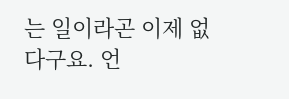는 일이라곤 이제 없다구요. 언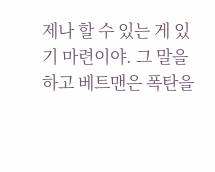제나 할 수 있는 게 있기 마련이야. 그 말을 하고 베트맨은 폭탄을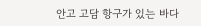안고 고담 항구가 있는 바다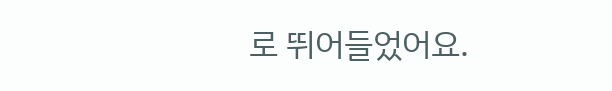로 뛰어들었어요.